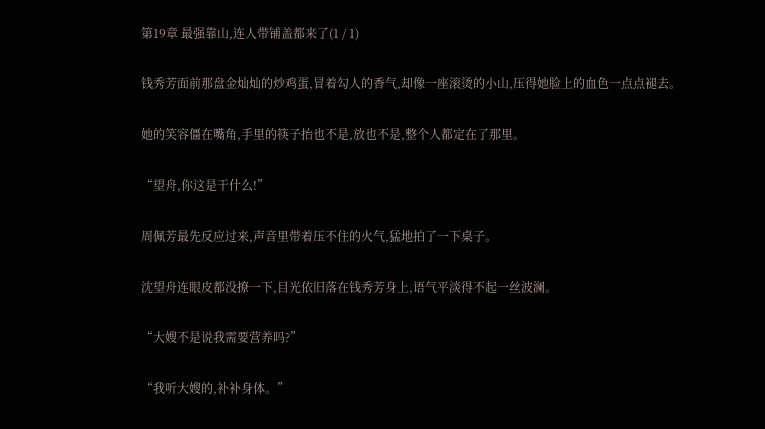第19章 最强靠山,连人带铺盖都来了(1 / 1)

钱秀芳面前那盘金灿灿的炒鸡蛋,冒着勾人的香气,却像一座滚烫的小山,压得她脸上的血色一点点褪去。

她的笑容僵在嘴角,手里的筷子抬也不是,放也不是,整个人都定在了那里。

“望舟,你这是干什么!”

周佩芳最先反应过来,声音里带着压不住的火气,猛地拍了一下桌子。

沈望舟连眼皮都没撩一下,目光依旧落在钱秀芳身上,语气平淡得不起一丝波澜。

“大嫂不是说我需要营养吗?”

“我听大嫂的,补补身体。”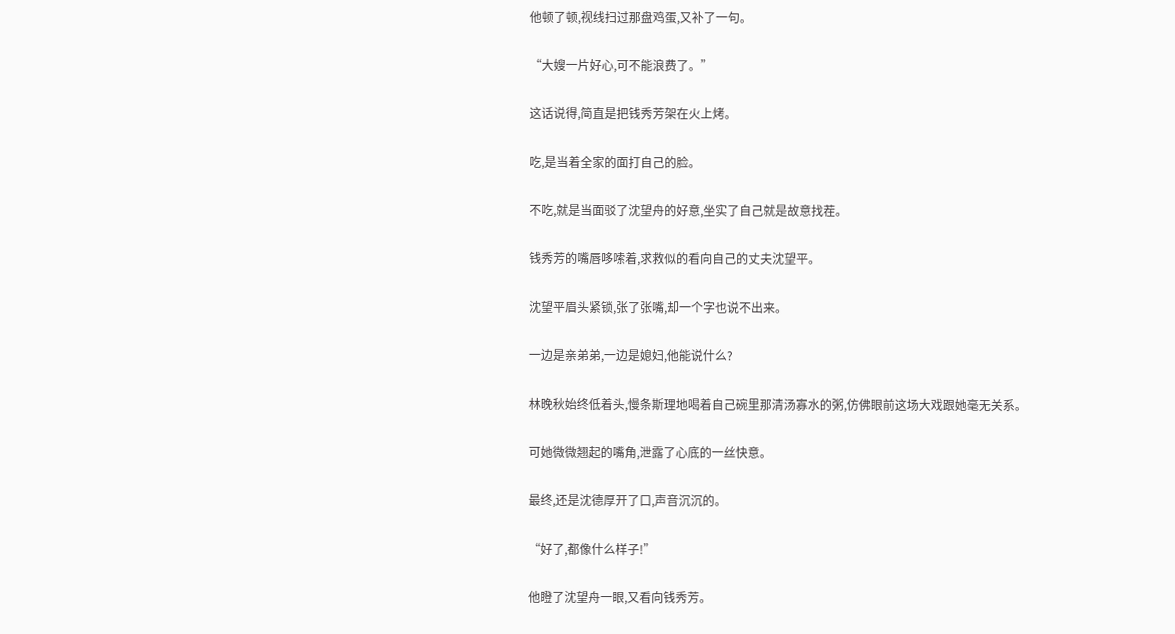他顿了顿,视线扫过那盘鸡蛋,又补了一句。

“大嫂一片好心,可不能浪费了。”

这话说得,简直是把钱秀芳架在火上烤。

吃,是当着全家的面打自己的脸。

不吃,就是当面驳了沈望舟的好意,坐实了自己就是故意找茬。

钱秀芳的嘴唇哆嗦着,求救似的看向自己的丈夫沈望平。

沈望平眉头紧锁,张了张嘴,却一个字也说不出来。

一边是亲弟弟,一边是媳妇,他能说什么?

林晚秋始终低着头,慢条斯理地喝着自己碗里那清汤寡水的粥,仿佛眼前这场大戏跟她毫无关系。

可她微微翘起的嘴角,泄露了心底的一丝快意。

最终,还是沈德厚开了口,声音沉沉的。

“好了,都像什么样子!”

他瞪了沈望舟一眼,又看向钱秀芳。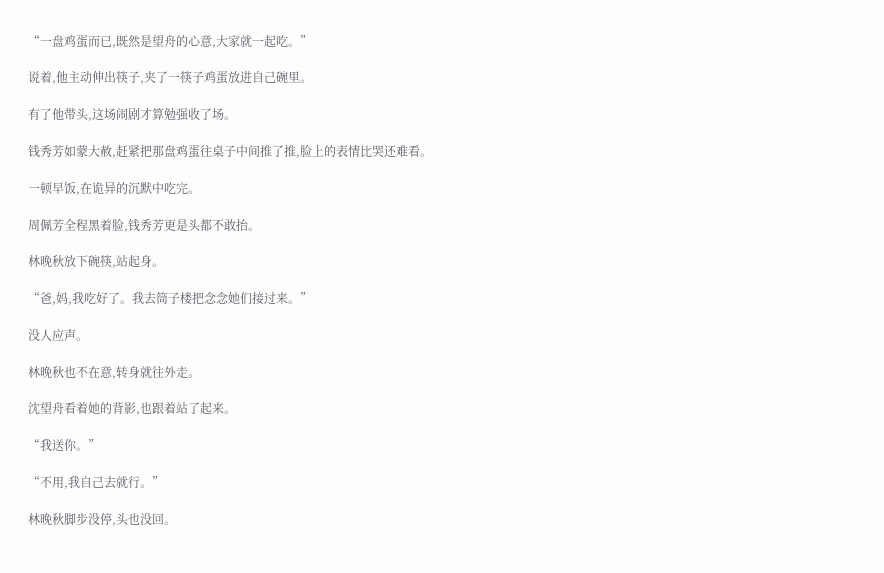“一盘鸡蛋而已,既然是望舟的心意,大家就一起吃。”

说着,他主动伸出筷子,夹了一筷子鸡蛋放进自己碗里。

有了他带头,这场闹剧才算勉强收了场。

钱秀芳如蒙大赦,赶紧把那盘鸡蛋往桌子中间推了推,脸上的表情比哭还难看。

一顿早饭,在诡异的沉默中吃完。

周佩芳全程黑着脸,钱秀芳更是头都不敢抬。

林晚秋放下碗筷,站起身。

“爸,妈,我吃好了。我去筒子楼把念念她们接过来。”

没人应声。

林晚秋也不在意,转身就往外走。

沈望舟看着她的背影,也跟着站了起来。

“我送你。”

“不用,我自己去就行。”

林晚秋脚步没停,头也没回。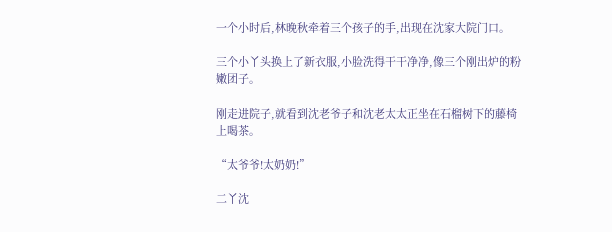一个小时后,林晚秋牵着三个孩子的手,出现在沈家大院门口。

三个小丫头换上了新衣服,小脸洗得干干净净,像三个刚出炉的粉嫩团子。

刚走进院子,就看到沈老爷子和沈老太太正坐在石榴树下的藤椅上喝茶。

“太爷爷!太奶奶!”

二丫沈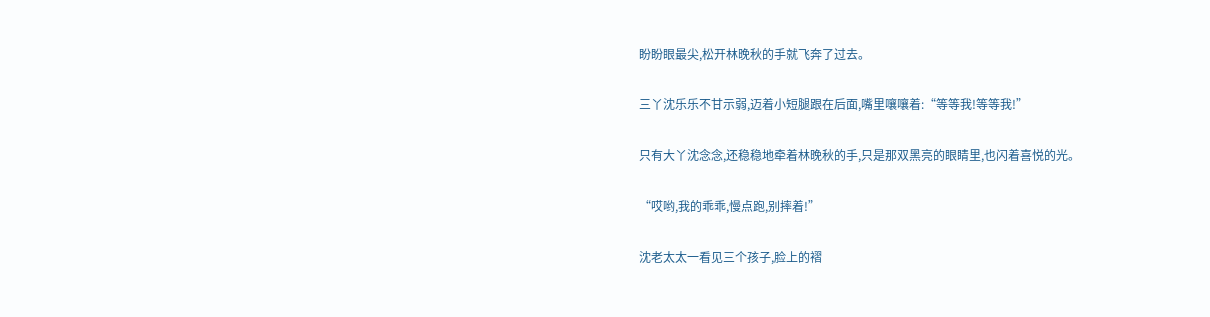盼盼眼最尖,松开林晚秋的手就飞奔了过去。

三丫沈乐乐不甘示弱,迈着小短腿跟在后面,嘴里嚷嚷着:“等等我!等等我!”

只有大丫沈念念,还稳稳地牵着林晚秋的手,只是那双黑亮的眼睛里,也闪着喜悦的光。

“哎哟,我的乖乖,慢点跑,别摔着!”

沈老太太一看见三个孩子,脸上的褶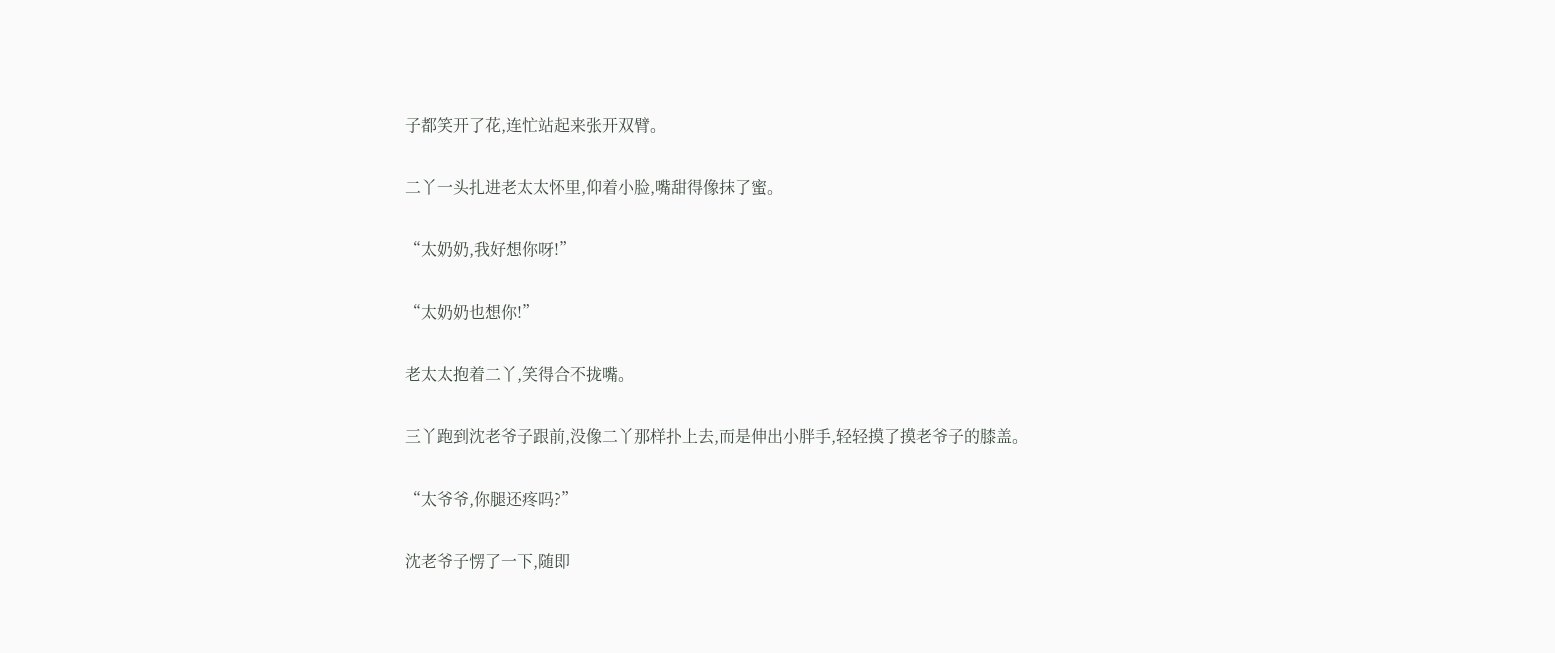子都笑开了花,连忙站起来张开双臂。

二丫一头扎进老太太怀里,仰着小脸,嘴甜得像抹了蜜。

“太奶奶,我好想你呀!”

“太奶奶也想你!”

老太太抱着二丫,笑得合不拢嘴。

三丫跑到沈老爷子跟前,没像二丫那样扑上去,而是伸出小胖手,轻轻摸了摸老爷子的膝盖。

“太爷爷,你腿还疼吗?”

沈老爷子愣了一下,随即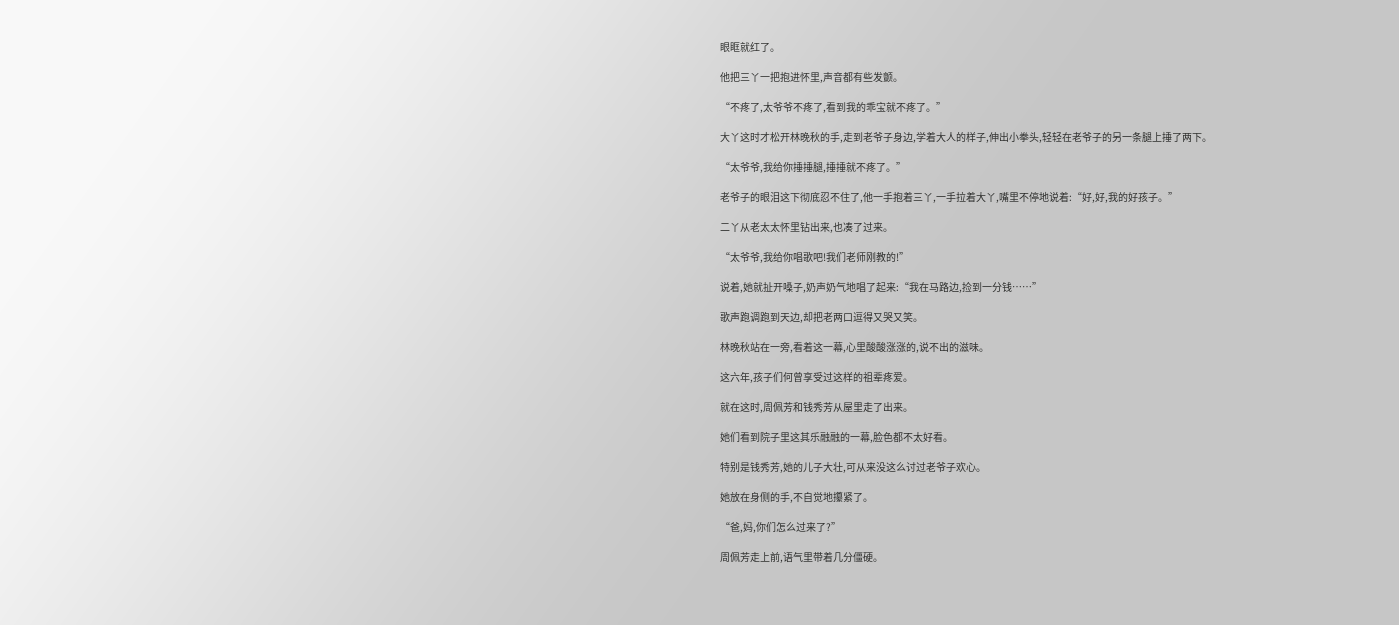眼眶就红了。

他把三丫一把抱进怀里,声音都有些发颤。

“不疼了,太爷爷不疼了,看到我的乖宝就不疼了。”

大丫这时才松开林晚秋的手,走到老爷子身边,学着大人的样子,伸出小拳头,轻轻在老爷子的另一条腿上捶了两下。

“太爷爷,我给你捶捶腿,捶捶就不疼了。”

老爷子的眼泪这下彻底忍不住了,他一手抱着三丫,一手拉着大丫,嘴里不停地说着:“好,好,我的好孩子。”

二丫从老太太怀里钻出来,也凑了过来。

“太爷爷,我给你唱歌吧!我们老师刚教的!”

说着,她就扯开嗓子,奶声奶气地唱了起来:“我在马路边,捡到一分钱……”

歌声跑调跑到天边,却把老两口逗得又哭又笑。

林晚秋站在一旁,看着这一幕,心里酸酸涨涨的,说不出的滋味。

这六年,孩子们何曾享受过这样的祖辈疼爱。

就在这时,周佩芳和钱秀芳从屋里走了出来。

她们看到院子里这其乐融融的一幕,脸色都不太好看。

特别是钱秀芳,她的儿子大壮,可从来没这么讨过老爷子欢心。

她放在身侧的手,不自觉地攥紧了。

“爸,妈,你们怎么过来了?”

周佩芳走上前,语气里带着几分僵硬。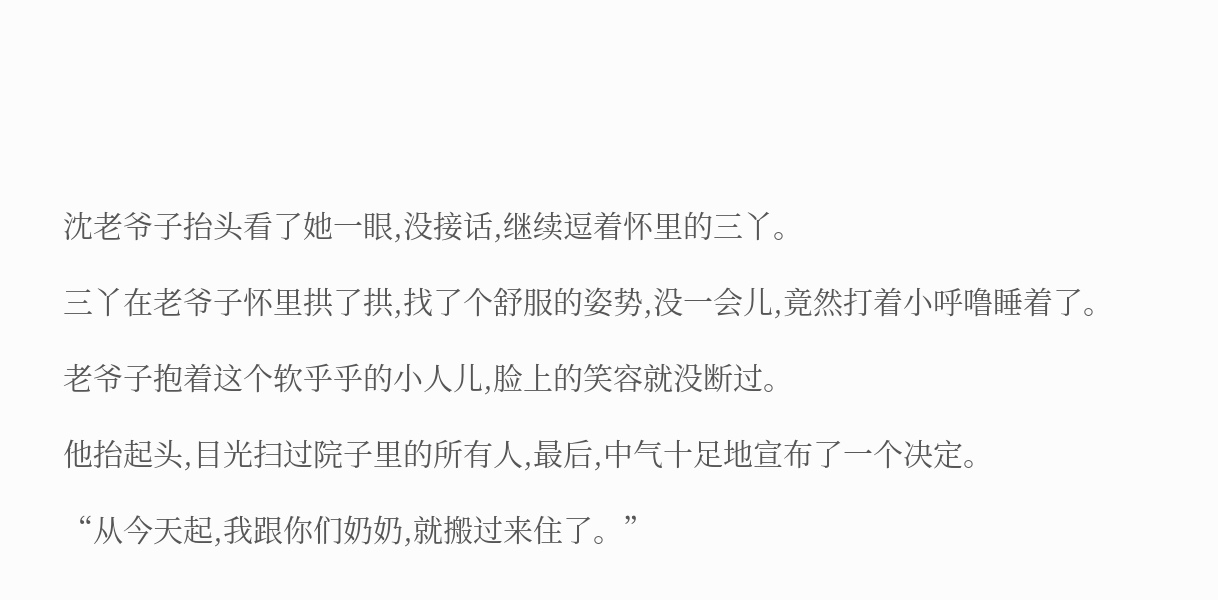沈老爷子抬头看了她一眼,没接话,继续逗着怀里的三丫。

三丫在老爷子怀里拱了拱,找了个舒服的姿势,没一会儿,竟然打着小呼噜睡着了。

老爷子抱着这个软乎乎的小人儿,脸上的笑容就没断过。

他抬起头,目光扫过院子里的所有人,最后,中气十足地宣布了一个决定。

“从今天起,我跟你们奶奶,就搬过来住了。”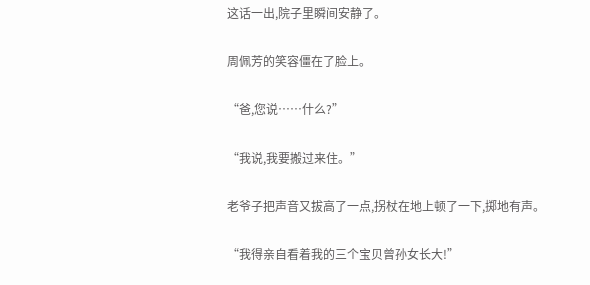这话一出,院子里瞬间安静了。

周佩芳的笑容僵在了脸上。

“爸,您说……什么?”

“我说,我要搬过来住。”

老爷子把声音又拔高了一点,拐杖在地上顿了一下,掷地有声。

“我得亲自看着我的三个宝贝曾孙女长大!”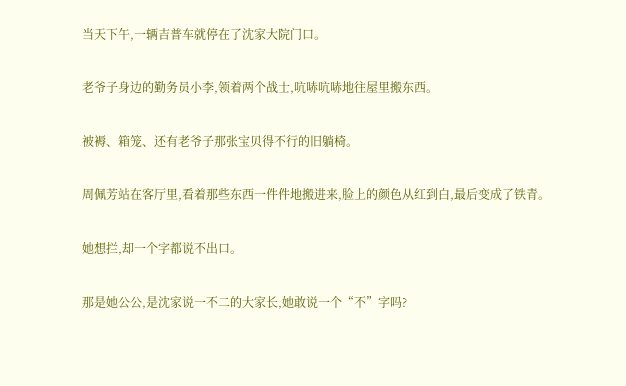当天下午,一辆吉普车就停在了沈家大院门口。

老爷子身边的勤务员小李,领着两个战士,吭哧吭哧地往屋里搬东西。

被褥、箱笼、还有老爷子那张宝贝得不行的旧躺椅。

周佩芳站在客厅里,看着那些东西一件件地搬进来,脸上的颜色从红到白,最后变成了铁青。

她想拦,却一个字都说不出口。

那是她公公,是沈家说一不二的大家长,她敢说一个“不”字吗?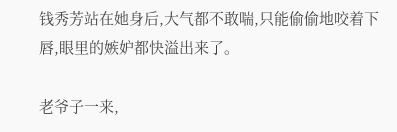钱秀芳站在她身后,大气都不敢喘,只能偷偷地咬着下唇,眼里的嫉妒都快溢出来了。

老爷子一来,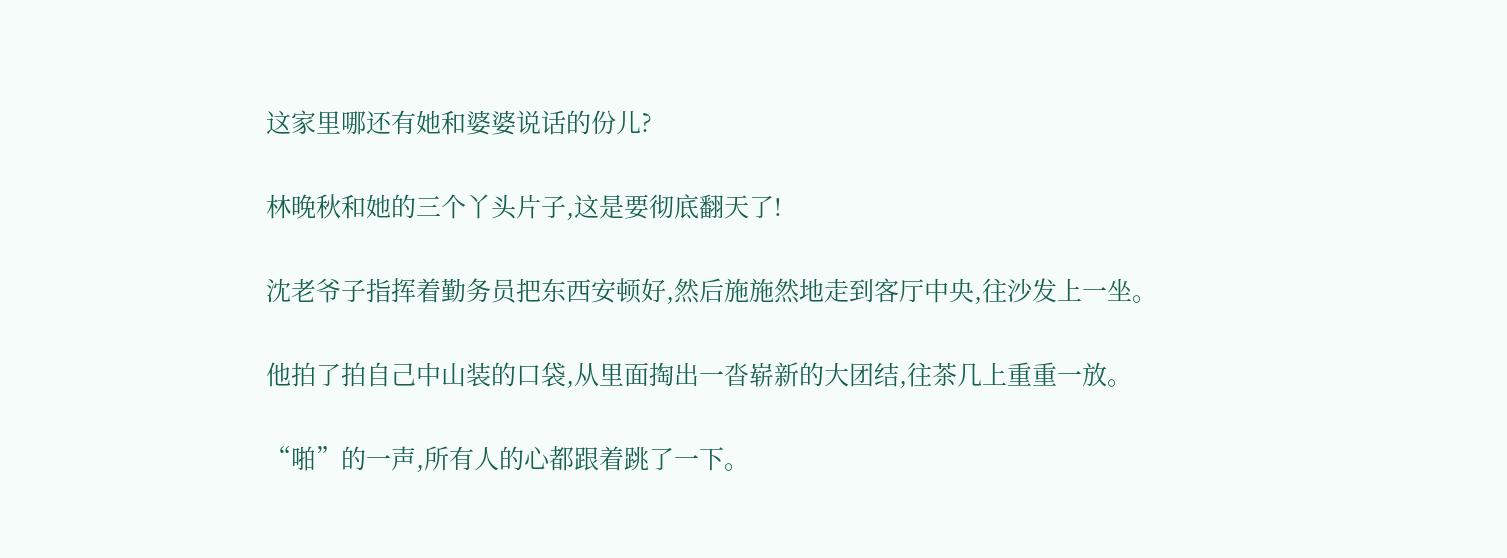这家里哪还有她和婆婆说话的份儿?

林晚秋和她的三个丫头片子,这是要彻底翻天了!

沈老爷子指挥着勤务员把东西安顿好,然后施施然地走到客厅中央,往沙发上一坐。

他拍了拍自己中山装的口袋,从里面掏出一沓崭新的大团结,往茶几上重重一放。

“啪”的一声,所有人的心都跟着跳了一下。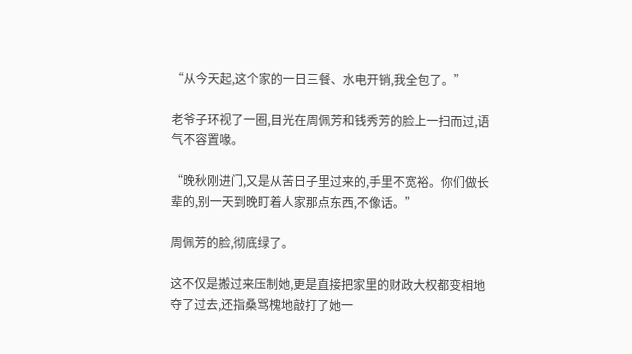“从今天起,这个家的一日三餐、水电开销,我全包了。”

老爷子环视了一圈,目光在周佩芳和钱秀芳的脸上一扫而过,语气不容置喙。

“晚秋刚进门,又是从苦日子里过来的,手里不宽裕。你们做长辈的,别一天到晚盯着人家那点东西,不像话。”

周佩芳的脸,彻底绿了。

这不仅是搬过来压制她,更是直接把家里的财政大权都变相地夺了过去,还指桑骂槐地敲打了她一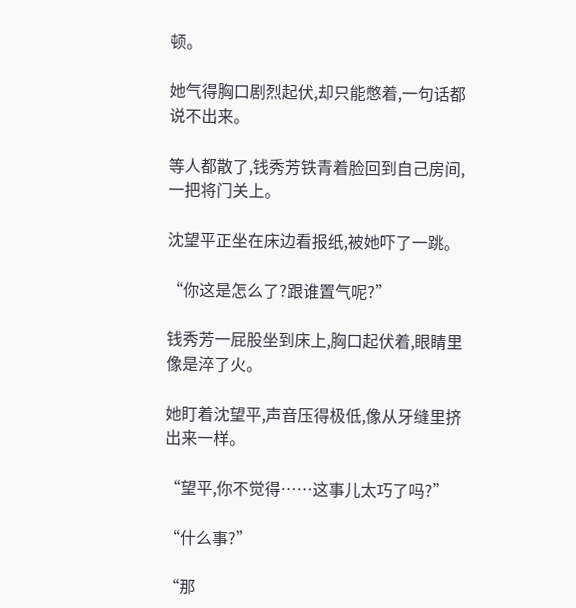顿。

她气得胸口剧烈起伏,却只能憋着,一句话都说不出来。

等人都散了,钱秀芳铁青着脸回到自己房间,一把将门关上。

沈望平正坐在床边看报纸,被她吓了一跳。

“你这是怎么了?跟谁置气呢?”

钱秀芳一屁股坐到床上,胸口起伏着,眼睛里像是淬了火。

她盯着沈望平,声音压得极低,像从牙缝里挤出来一样。

“望平,你不觉得……这事儿太巧了吗?”

“什么事?”

“那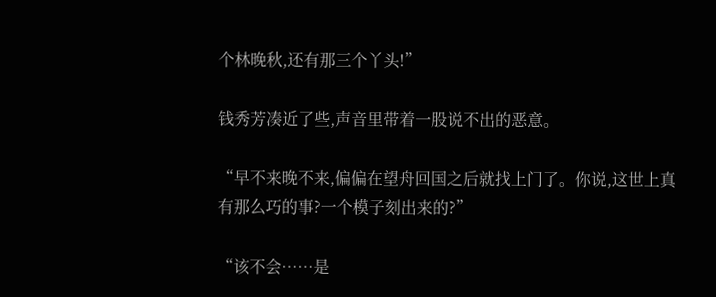个林晚秋,还有那三个丫头!”

钱秀芳凑近了些,声音里带着一股说不出的恶意。

“早不来晚不来,偏偏在望舟回国之后就找上门了。你说,这世上真有那么巧的事?一个模子刻出来的?”

“该不会……是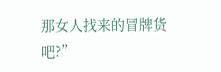那女人找来的冒牌货吧?”